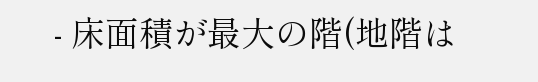- 床面積が最大の階(地階は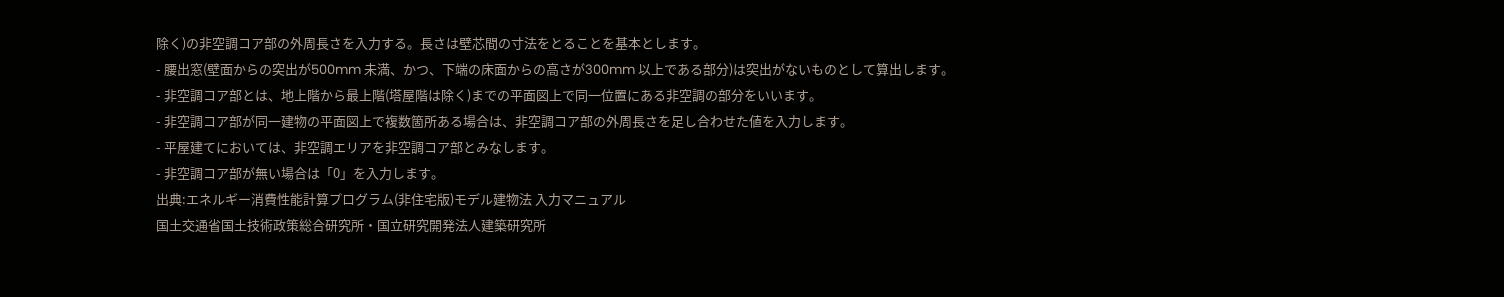除く)の非空調コア部の外周長さを入力する。長さは壁芯間の寸法をとることを基本とします。
- 腰出窓(壁面からの突出が500mm 未満、かつ、下端の床面からの高さが300mm 以上である部分)は突出がないものとして算出します。
- 非空調コア部とは、地上階から最上階(塔屋階は除く)までの平面図上で同一位置にある非空調の部分をいいます。
- 非空調コア部が同一建物の平面図上で複数箇所ある場合は、非空調コア部の外周長さを足し合わせた値を入力します。
- 平屋建てにおいては、非空調エリアを非空調コア部とみなします。
- 非空調コア部が無い場合は「0」を入力します。
出典:エネルギー消費性能計算プログラム(非住宅版)モデル建物法 入力マニュアル
国土交通省国土技術政策総合研究所・国立研究開発法人建築研究所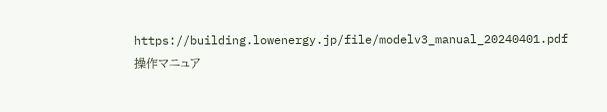https://building.lowenergy.jp/file/modelv3_manual_20240401.pdf
操作マニュア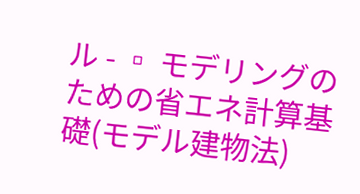ル - ▫ モデリングのための省エネ計算基礎(モデル建物法)